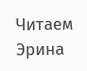Читаем Эрина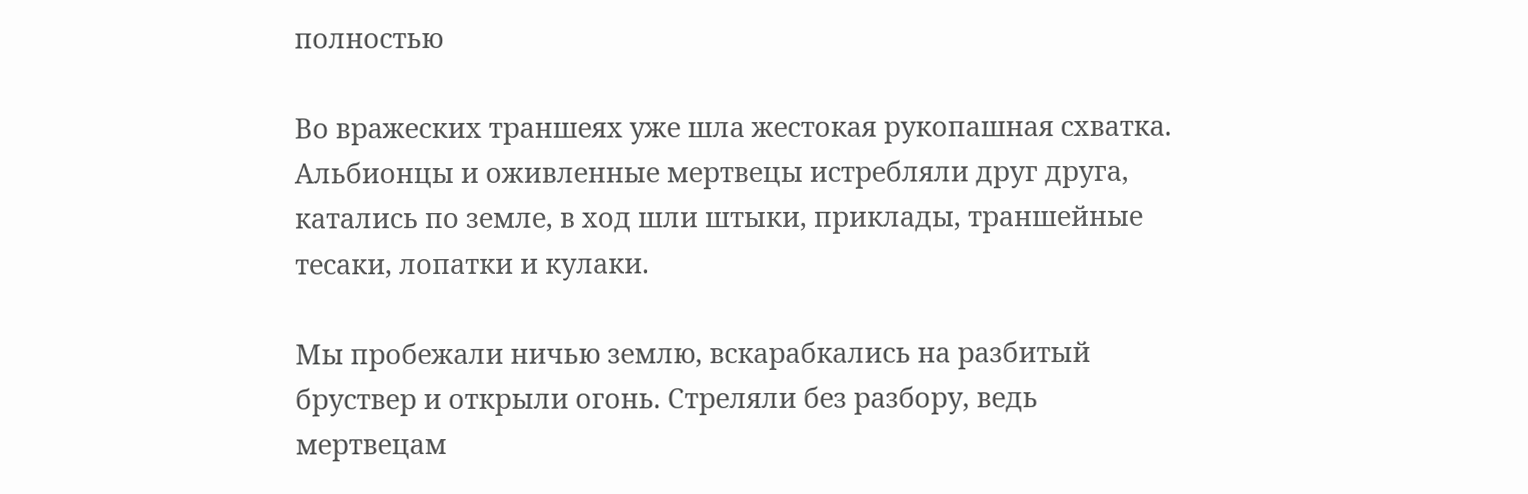полностью

Во вражеских траншеях уже шла жестокая рукопашная схватка. Альбионцы и оживленные мертвецы истребляли друг друга, катались по земле, в ход шли штыки, приклады, траншейные тесаки, лопатки и кулаки.

Мы пробежали ничью землю, вскарабкались на разбитый бруствер и открыли огонь. Стреляли без разбору, ведь мертвецам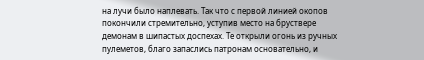на лучи было наплевать. Так что с первой линией окопов покончили стремительно, уступив место на бруствере демонам в шипастых доспехах. Те открыли огонь из ручных пулеметов, благо запаслись патронам основательно, и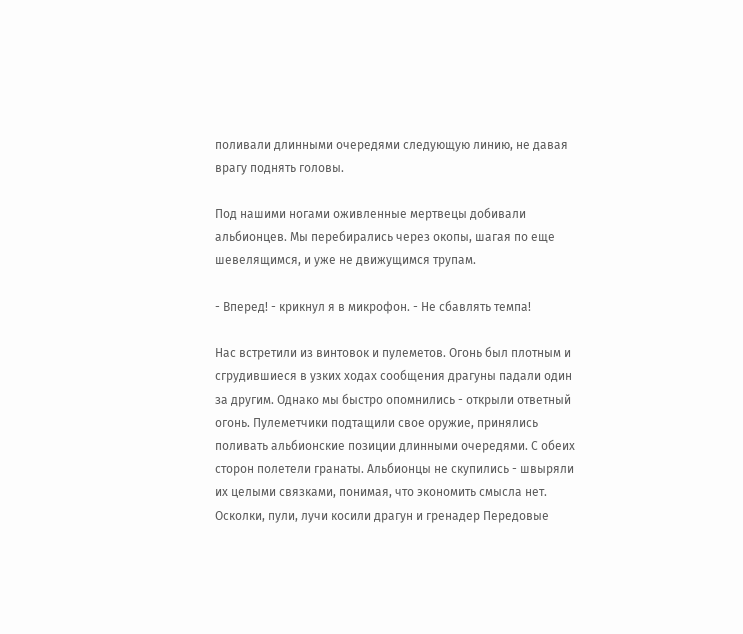поливали длинными очередями следующую линию, не давая врагу поднять головы.

Под нашими ногами оживленные мертвецы добивали альбионцев. Мы перебирались через окопы, шагая по еще шевелящимся, и уже не движущимся трупам.

- Вперед! - крикнул я в микрофон. - Не сбавлять темпа!

Нас встретили из винтовок и пулеметов. Огонь был плотным и сгрудившиеся в узких ходах сообщения драгуны падали один за другим. Однако мы быстро опомнились - открыли ответный огонь. Пулеметчики подтащили свое оружие, принялись поливать альбионские позиции длинными очередями. С обеих сторон полетели гранаты. Альбионцы не скупились - швыряли их целыми связками, понимая, что экономить смысла нет. Осколки, пули, лучи косили драгун и гренадер Передовые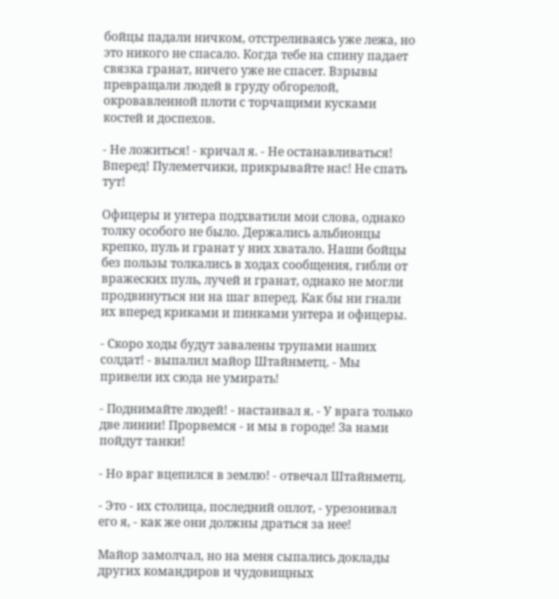бойцы падали ничком, отстреливаясь уже лежа, но это никого не спасало. Когда тебе на спину падает связка гранат, ничего уже не спасет. Взрывы превращали людей в груду обгорелой, окровавленной плоти с торчащими кусками костей и доспехов.

- Не ложиться! - кричал я. - Не останавливаться! Вперед! Пулеметчики, прикрывайте нас! Не спать тут!

Офицеры и унтера подхватили мои слова, однако толку особого не было. Держались альбионцы крепко, пуль и гранат у них хватало. Наши бойцы без пользы толкались в ходах сообщения, гибли от вражеских пуль, лучей и гранат, однако не могли продвинуться ни на шаг вперед. Как бы ни гнали их вперед криками и пинками унтера и офицеры.

- Скоро ходы будут завалены трупами наших солдат! - выпалил майор Штайнметц. - Мы привели их сюда не умирать!

- Поднимайте людей! - настаивал я. - У врага только две линии! Прорвемся - и мы в городе! За нами пойдут танки!

- Но враг вцепился в землю! - отвечал Штайнметц.

- Это - их столица, последний оплот, - урезонивал его я, - как же они должны драться за нее!

Майор замолчал, но на меня сыпались доклады других командиров и чудовищных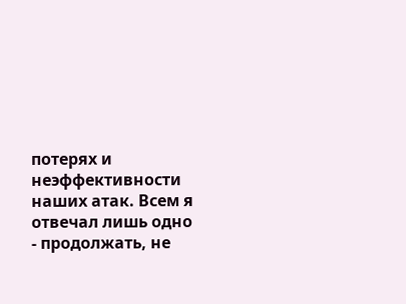потерях и неэффективности наших атак. Всем я отвечал лишь одно - продолжать, не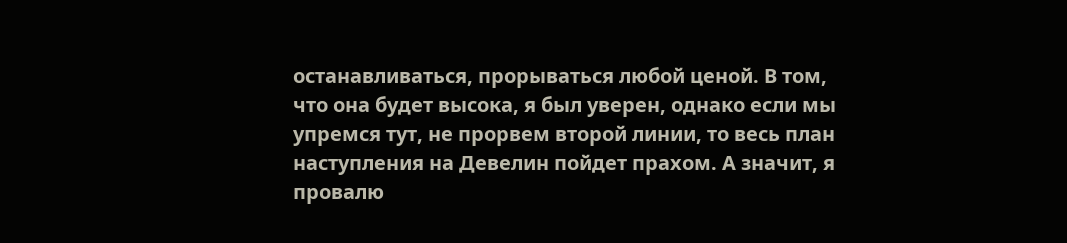останавливаться, прорываться любой ценой. В том, что она будет высока, я был уверен, однако если мы упремся тут, не прорвем второй линии, то весь план наступления на Девелин пойдет прахом. А значит, я провалю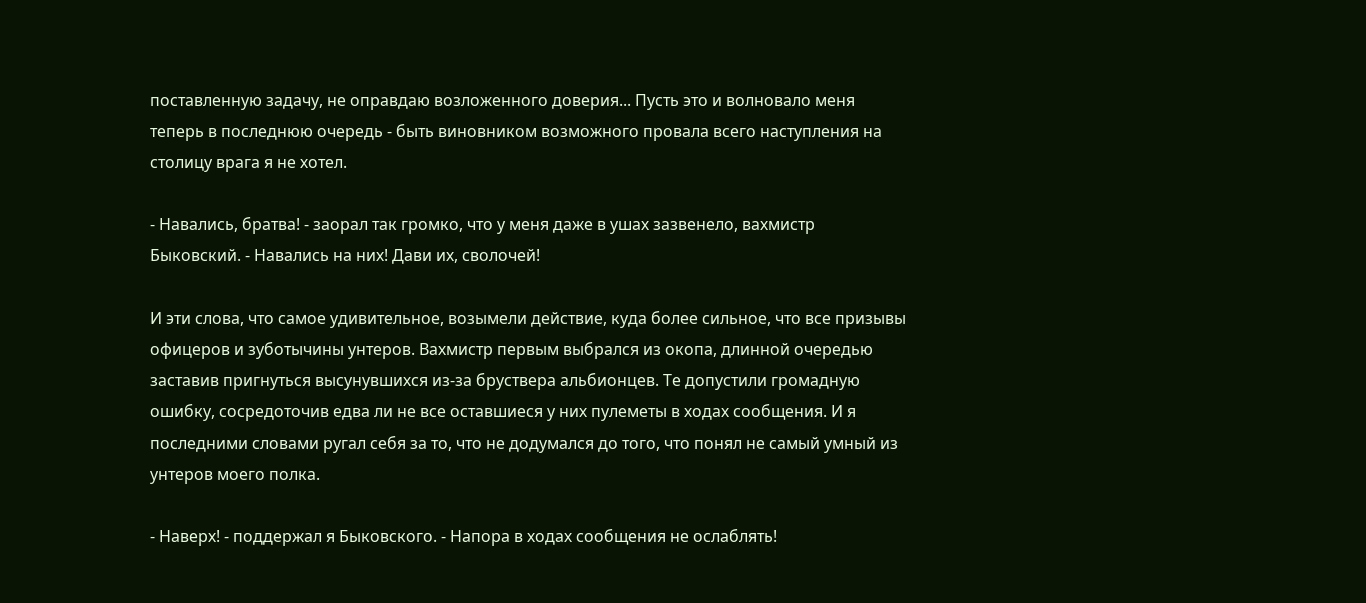поставленную задачу, не оправдаю возложенного доверия... Пусть это и волновало меня теперь в последнюю очередь - быть виновником возможного провала всего наступления на столицу врага я не хотел.

- Навались, братва! - заорал так громко, что у меня даже в ушах зазвенело, вахмистр Быковский. - Навались на них! Дави их, сволочей!

И эти слова, что самое удивительное, возымели действие, куда более сильное, что все призывы офицеров и зуботычины унтеров. Вахмистр первым выбрался из окопа, длинной очередью заставив пригнуться высунувшихся из-за бруствера альбионцев. Те допустили громадную ошибку, сосредоточив едва ли не все оставшиеся у них пулеметы в ходах сообщения. И я последними словами ругал себя за то, что не додумался до того, что понял не самый умный из унтеров моего полка.

- Наверх! - поддержал я Быковского. - Напора в ходах сообщения не ослаблять!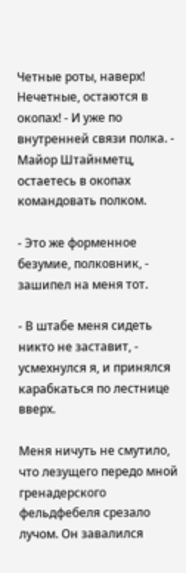Четные роты, наверх! Нечетные, остаются в окопах! - И уже по внутренней связи полка. - Майор Штайнметц, остаетесь в окопах командовать полком.

- Это же форменное безумие, полковник, - зашипел на меня тот.

- В штабе меня сидеть никто не заставит, - усмехнулся я, и принялся карабкаться по лестнице вверх.

Меня ничуть не смутило, что лезущего передо мной гренадерского фельдфебеля срезало лучом. Он завалился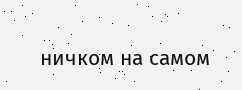ничком на самом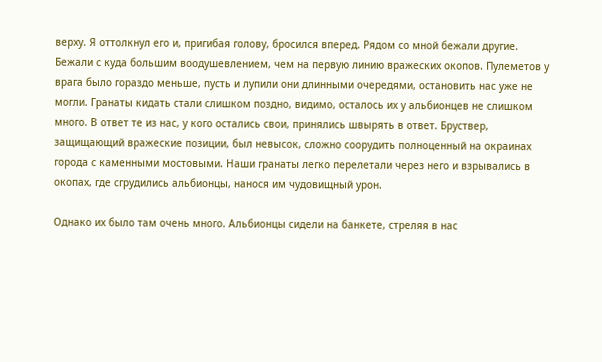верху. Я оттолкнул его и, пригибая голову, бросился вперед. Рядом со мной бежали другие. Бежали с куда большим воодушевлением, чем на первую линию вражеских окопов. Пулеметов у врага было гораздо меньше, пусть и лупили они длинными очередями, остановить нас уже не могли. Гранаты кидать стали слишком поздно, видимо, осталось их у альбионцев не слишком много. В ответ те из нас, у кого остались свои, принялись швырять в ответ. Бруствер, защищающий вражеские позиции, был невысок, сложно соорудить полноценный на окраинах города с каменными мостовыми. Наши гранаты легко перелетали через него и взрывались в окопах, где сгрудились альбионцы, нанося им чудовищный урон.

Однако их было там очень много. Альбионцы сидели на банкете, стреляя в нас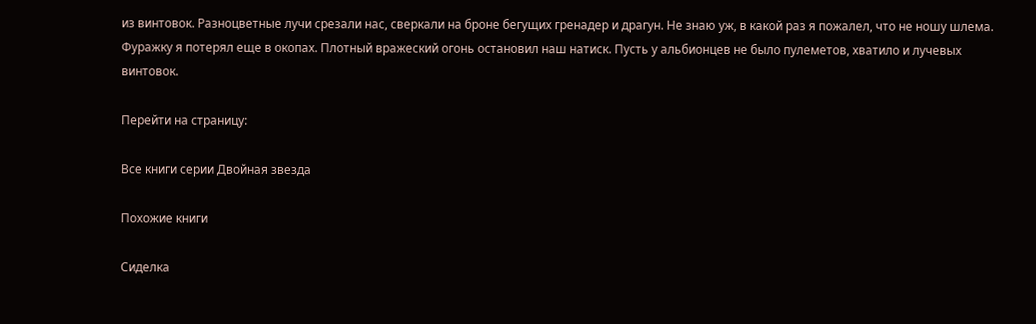из винтовок. Разноцветные лучи срезали нас, сверкали на броне бегущих гренадер и драгун. Не знаю уж, в какой раз я пожалел, что не ношу шлема. Фуражку я потерял еще в окопах. Плотный вражеский огонь остановил наш натиск. Пусть у альбионцев не было пулеметов, хватило и лучевых винтовок.

Перейти на страницу:

Все книги серии Двойная звезда

Похожие книги

Сиделка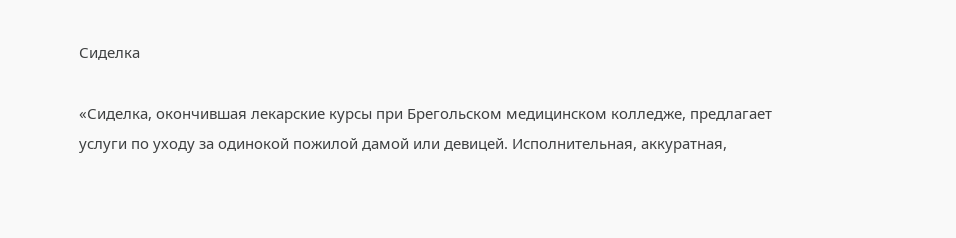Сиделка

«Сиделка, окончившая лекарские курсы при Брегольском медицинском колледже, предлагает услуги по уходу за одинокой пожилой дамой или девицей. Исполнительная, аккуратная,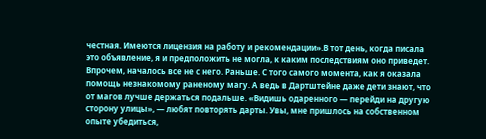честная. Имеются лицензия на работу и рекомендации».В тот день, когда писала это объявление, я и предположить не могла, к каким последствиям оно приведет. Впрочем, началось все не с него. Раньше. С того самого момента, как я оказала помощь незнакомому раненому магу. А ведь в Дартштейне даже дети знают, что от магов лучше держаться подальше. «Видишь одаренного — перейди на другую сторону улицы», — любят повторять дарты. Увы, мне пришлось на собственном опыте убедиться,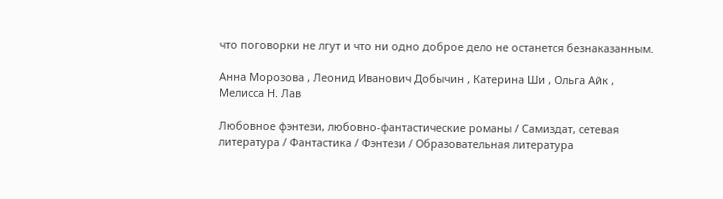что поговорки не лгут и что ни одно доброе дело не останется безнаказанным.

Анна Морозова , Леонид Иванович Добычин , Катерина Ши , Ольга Айк , Мелисса Н. Лав

Любовное фэнтези, любовно-фантастические романы / Самиздат, сетевая литература / Фантастика / Фэнтези / Образовательная литература